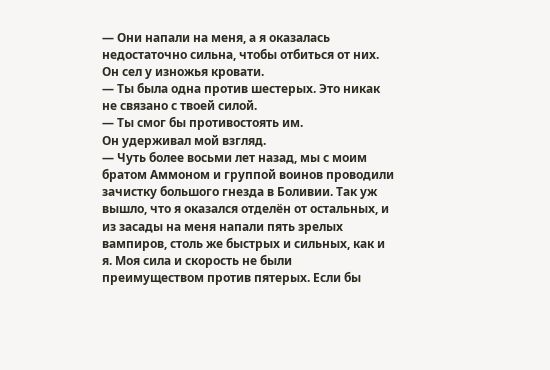— Они напали на меня, а я оказалась недостаточно сильна, чтобы отбиться от них.
Он сел у изножья кровати.
— Ты была одна против шестерых. Это никак не связано с твоей силой.
— Ты смог бы противостоять им.
Он удерживал мой взгляд.
— Чуть более восьми лет назад, мы с моим братом Аммоном и группой воинов проводили зачистку большого гнезда в Боливии. Так уж вышло, что я оказался отделён от остальных, и из засады на меня напали пять зрелых вампиров, столь же быстрых и сильных, как и я. Моя сила и скорость не были преимуществом против пятерых. Если бы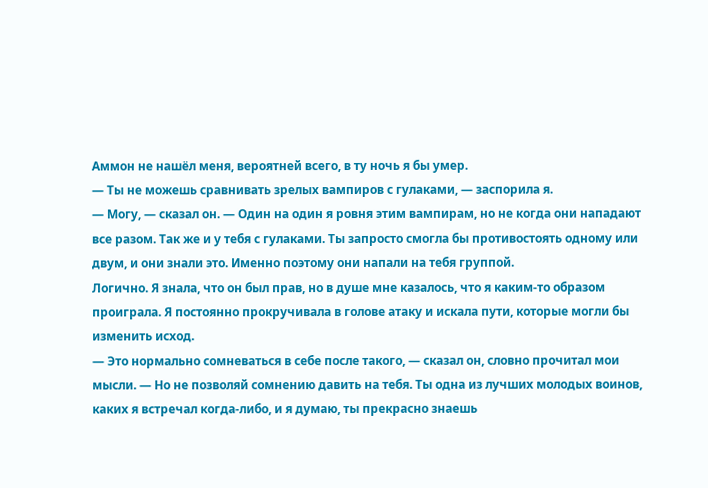Аммон не нашёл меня, вероятней всего, в ту ночь я бы умер.
— Ты не можешь сравнивать зрелых вампиров с гулаками, — заспорила я.
— Могу, — сказал он. — Один на один я ровня этим вампирам, но не когда они нападают все разом. Так же и у тебя с гулаками. Ты запросто смогла бы противостоять одному или двум, и они знали это. Именно поэтому они напали на тебя группой.
Логично. Я знала, что он был прав, но в душе мне казалось, что я каким-то образом проиграла. Я постоянно прокручивала в голове атаку и искала пути, которые могли бы изменить исход.
— Это нормально сомневаться в себе после такого, — сказал он, словно прочитал мои мысли. — Но не позволяй сомнению давить на тебя. Ты одна из лучших молодых воинов, каких я встречал когда-либо, и я думаю, ты прекрасно знаешь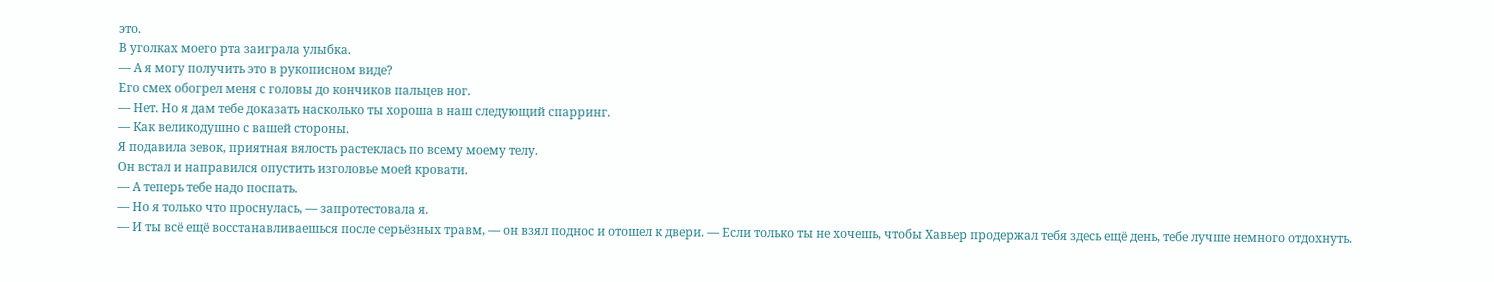это.
В уголках моего рта заиграла улыбка.
— А я могу получить это в рукописном виде?
Его смех обогрел меня с головы до кончиков пальцев ног.
— Нет. Но я дам тебе доказать насколько ты хороша в наш следующий спарринг.
— Как великодушно с вашей стороны.
Я подавила зевок, приятная вялость растеклась по всему моему телу.
Он встал и направился опустить изголовье моей кровати.
— А теперь тебе надо поспать.
— Но я только что проснулась, — запротестовала я.
— И ты всё ещё восстанавливаешься после серьёзных травм, — он взял поднос и отошел к двери. — Если только ты не хочешь, чтобы Хавьер продержал тебя здесь ещё день, тебе лучше немного отдохнуть.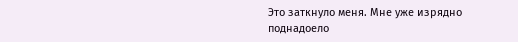Это заткнуло меня. Мне уже изрядно поднадоело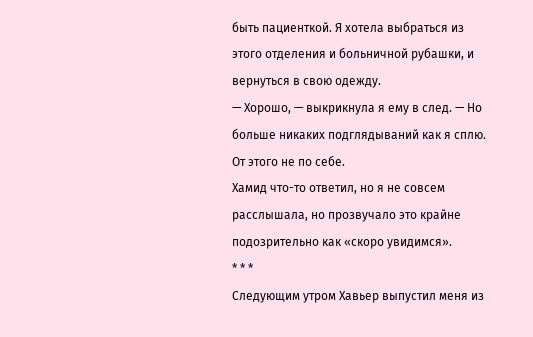быть пациенткой. Я хотела выбраться из этого отделения и больничной рубашки, и вернуться в свою одежду.
— Хорошо, — выкрикнула я ему в след. — Но больше никаких подглядываний как я сплю. От этого не по себе.
Хамид что-то ответил, но я не совсем расслышала, но прозвучало это крайне подозрительно как «скоро увидимся».
* * *
Следующим утром Хавьер выпустил меня из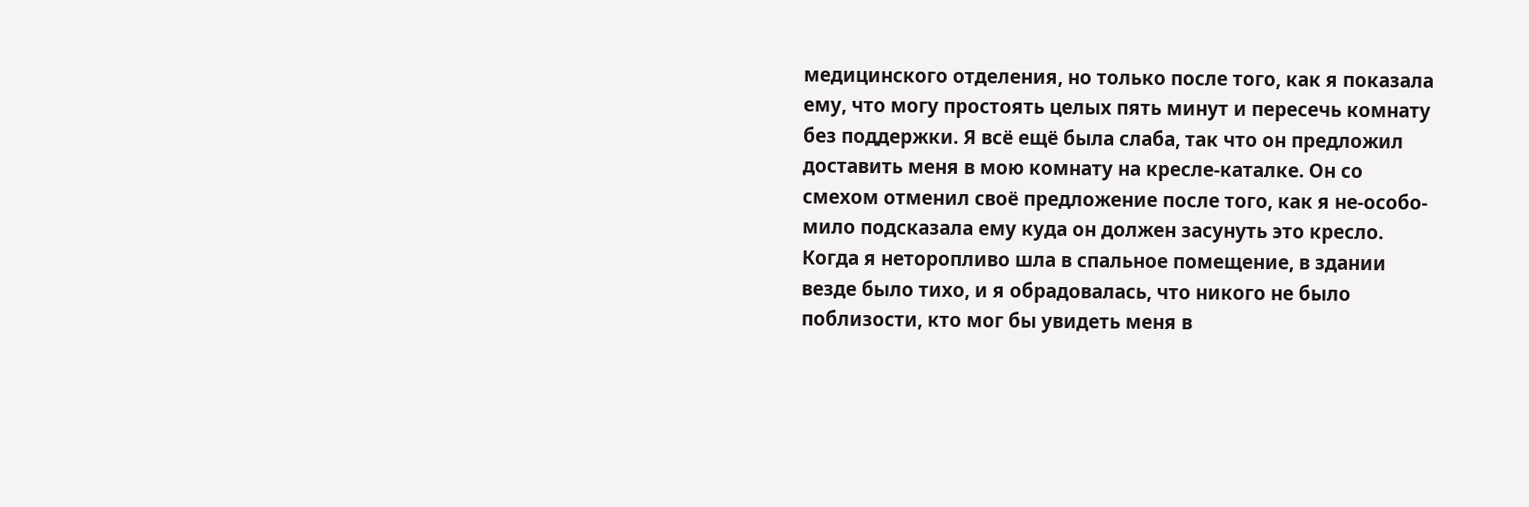медицинского отделения, но только после того, как я показала ему, что могу простоять целых пять минут и пересечь комнату без поддержки. Я всё ещё была слаба, так что он предложил доставить меня в мою комнату на кресле-каталке. Он со смехом отменил своё предложение после того, как я не-особо-мило подсказала ему куда он должен засунуть это кресло.
Когда я неторопливо шла в спальное помещение, в здании везде было тихо, и я обрадовалась, что никого не было поблизости, кто мог бы увидеть меня в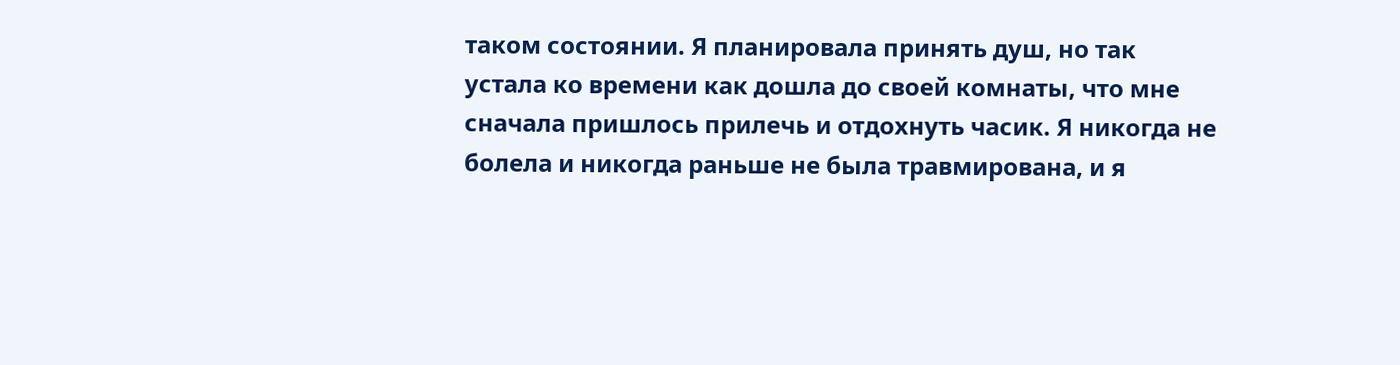таком состоянии. Я планировала принять душ, но так устала ко времени как дошла до своей комнаты, что мне сначала пришлось прилечь и отдохнуть часик. Я никогда не болела и никогда раньше не была травмирована, и я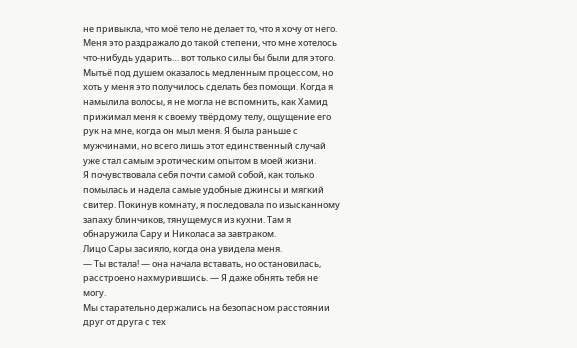не привыкла, что моё тело не делает то, что я хочу от него. Меня это раздражало до такой степени, что мне хотелось что-нибудь ударить… вот только силы бы были для этого.
Мытьё под душем оказалось медленным процессом, но хоть у меня это получилось сделать без помощи. Когда я намылила волосы, я не могла не вспомнить, как Хамид прижимал меня к своему твёрдому телу, ощущение его рук на мне, когда он мыл меня. Я была раньше с мужчинами, но всего лишь этот единственный случай уже стал самым эротическим опытом в моей жизни.
Я почувствовала себя почти самой собой, как только помылась и надела самые удобные джинсы и мягкий свитер. Покинув комнату, я последовала по изысканному запаху блинчиков, тянущемуся из кухни. Там я обнаружила Сару и Николаса за завтраком.
Лицо Сары засияло, когда она увидела меня.
— Ты встала! — она начала вставать, но остановилась, расстроено нахмурившись. — Я даже обнять тебя не могу.
Мы старательно держались на безопасном расстоянии друг от друга с тех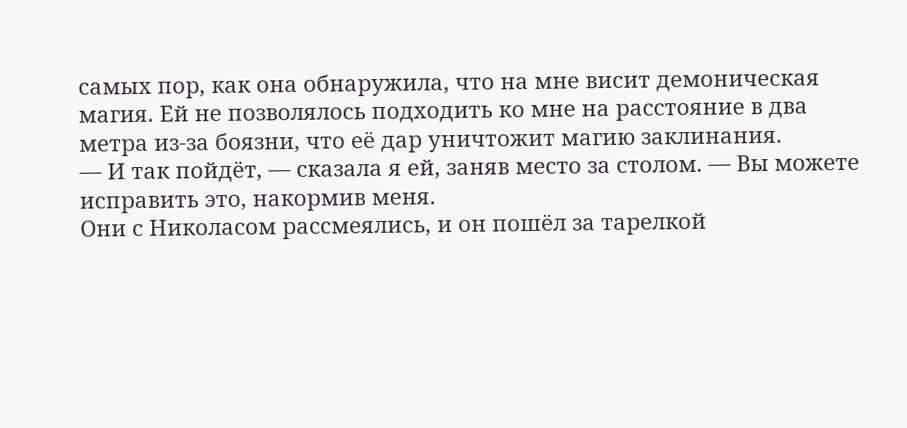самых пор, как она обнаружила, что на мне висит демоническая магия. Ей не позволялось подходить ко мне на расстояние в два метра из-за боязни, что её дар уничтожит магию заклинания.
— И так пойдёт, — сказала я ей, заняв место за столом. — Вы можете исправить это, накормив меня.
Они с Николасом рассмеялись, и он пошёл за тарелкой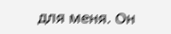для меня. Он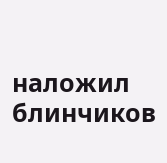наложил блинчиков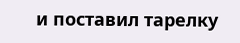и поставил тарелку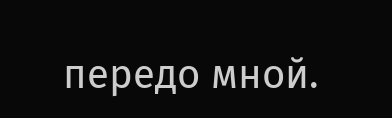передо мной.